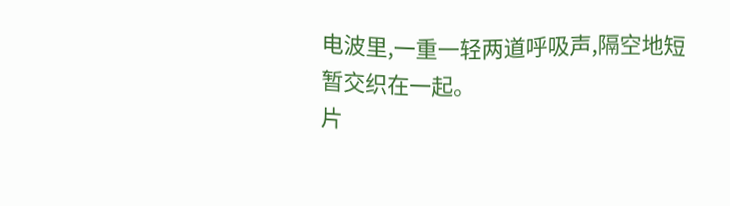电波里,一重一轻两道呼吸声,隔空地短暂交织在一起。
片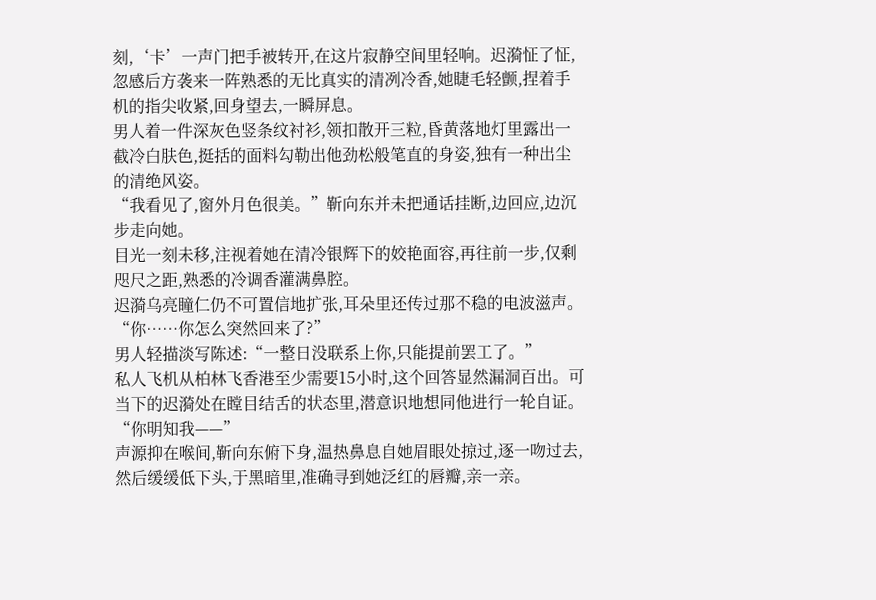刻,‘卡’一声门把手被转开,在这片寂静空间里轻响。迟漪怔了怔,忽感后方袭来一阵熟悉的无比真实的清冽冷香,她睫毛轻颤,捏着手机的指尖收紧,回身望去,一瞬屏息。
男人着一件深灰色竖条纹衬衫,领扣散开三粒,昏黄落地灯里露出一截冷白肤色,挺括的面料勾勒出他劲松般笔直的身姿,独有一种出尘的清绝风姿。
“我看见了,窗外月色很美。”靳向东并未把通话挂断,边回应,边沉步走向她。
目光一刻未移,注视着她在清冷银辉下的姣艳面容,再往前一步,仅剩咫尺之距,熟悉的冷调香灌满鼻腔。
迟漪乌亮瞳仁仍不可置信地扩张,耳朵里还传过那不稳的电波滋声。
“你……你怎么突然回来了?”
男人轻描淡写陈述:“一整日没联系上你,只能提前罢工了。”
私人飞机从柏林飞香港至少需要15小时,这个回答显然漏洞百出。可当下的迟漪处在瞠目结舌的状态里,潜意识地想同他进行一轮自证。
“你明知我——”
声源抑在喉间,靳向东俯下身,温热鼻息自她眉眼处掠过,逐一吻过去,然后缓缓低下头,于黑暗里,准确寻到她泛红的唇瓣,亲一亲。